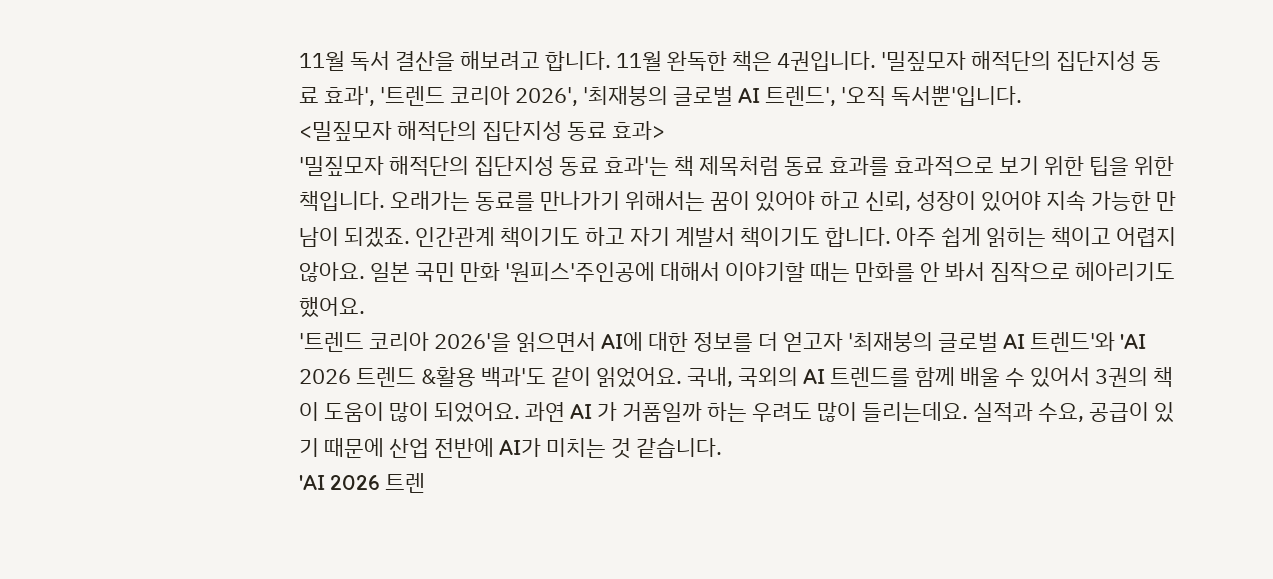11월 독서 결산을 해보려고 합니다. 11월 완독한 책은 4권입니다. '밀짚모자 해적단의 집단지성 동료 효과', '트렌드 코리아 2026', '최재붕의 글로벌 AI 트렌드', '오직 독서뿐'입니다.
<밀짚모자 해적단의 집단지성 동료 효과>
'밀짚모자 해적단의 집단지성 동료 효과'는 책 제목처럼 동료 효과를 효과적으로 보기 위한 팁을 위한 책입니다. 오래가는 동료를 만나가기 위해서는 꿈이 있어야 하고 신뢰, 성장이 있어야 지속 가능한 만남이 되겠죠. 인간관계 책이기도 하고 자기 계발서 책이기도 합니다. 아주 쉽게 읽히는 책이고 어렵지 않아요. 일본 국민 만화 '원피스'주인공에 대해서 이야기할 때는 만화를 안 봐서 짐작으로 헤아리기도 했어요.
'트렌드 코리아 2026'을 읽으면서 AI에 대한 정보를 더 얻고자 '최재붕의 글로벌 AI 트렌드'와 'AI 2026 트렌드 &활용 백과'도 같이 읽었어요. 국내, 국외의 AI 트렌드를 함께 배울 수 있어서 3권의 책이 도움이 많이 되었어요. 과연 AI 가 거품일까 하는 우려도 많이 들리는데요. 실적과 수요, 공급이 있기 때문에 산업 전반에 AI가 미치는 것 같습니다.
'AI 2026 트렌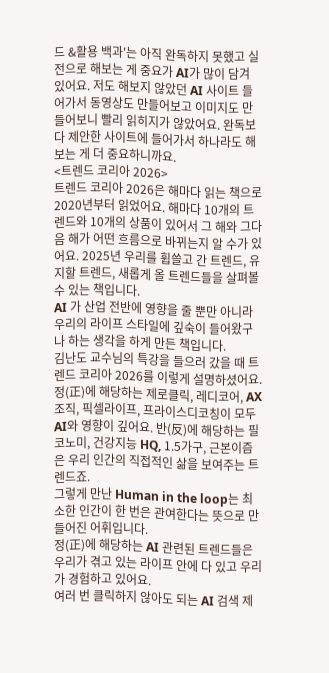드 &활용 백과'는 아직 완독하지 못했고 실전으로 해보는 게 중요가 AI가 많이 담겨 있어요. 저도 해보지 않았던 AI 사이트 들어가서 동영상도 만들어보고 이미지도 만들어보니 빨리 읽히지가 않았어요. 완독보다 제안한 사이트에 들어가서 하나라도 해보는 게 더 중요하니까요.
<트렌드 코리아 2026>
트렌드 코리아 2026은 해마다 읽는 책으로 2020년부터 읽었어요. 해마다 10개의 트렌드와 10개의 상품이 있어서 그 해와 그다음 해가 어떤 흐름으로 바뀌는지 알 수가 있어요. 2025년 우리를 휩쓸고 간 트렌드, 유지할 트렌드, 새롭게 올 트렌드들을 살펴볼 수 있는 책입니다.
AI 가 산업 전반에 영향을 줄 뿐만 아니라 우리의 라이프 스타일에 깊숙이 들어왔구나 하는 생각을 하게 만든 책입니다.
김난도 교수님의 특강을 들으러 갔을 때 트렌드 코리아 2026를 이렇게 설명하셨어요. 정(正)에 해당하는 제로클릭, 레디코어, AX 조직, 픽셀라이프, 프라이스디코칭이 모두 AI와 영향이 깊어요. 반(反)에 해당하는 필코노미, 건강지능 HQ, 1.5가구, 근본이즘은 우리 인간의 직접적인 삶을 보여주는 트렌드죠.
그렇게 만난 Human in the loop는 최소한 인간이 한 번은 관여한다는 뜻으로 만들어진 어휘입니다.
정(正)에 해당하는 AI 관련된 트렌드들은 우리가 겪고 있는 라이프 안에 다 있고 우리가 경험하고 있어요.
여러 번 클릭하지 않아도 되는 AI 검색 제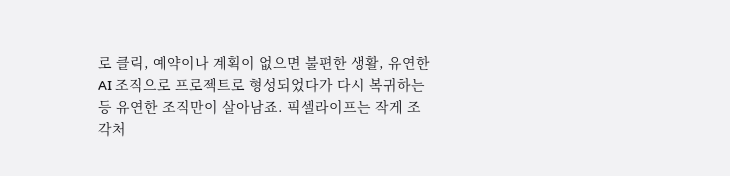로 클릭, 예약이나 계획이 없으면 불편한 생활, 유연한 AI 조직으로 프로젝트로 형성되었다가 다시 복귀하는 등 유연한 조직만이 살아남죠. 픽셀라이프는 작게 조각처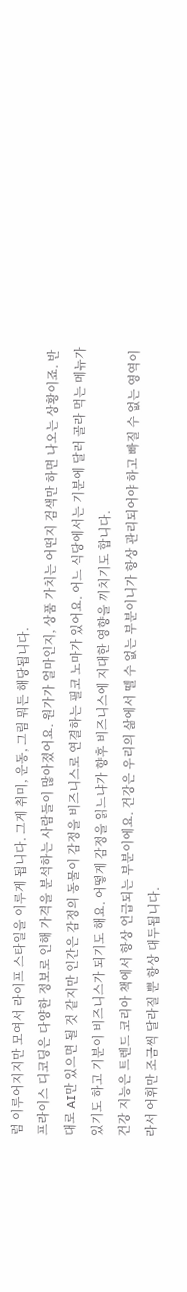럼 이루어지지만 모여서 라이프 스타일을 이루게 됩니다. 그게 취미, 운동, 그림 뭐든 해당됩니다.
프라이스 디코딩은 다양한 정보로 인해 가격을 분석하는 사람들이 많아졌어요. 원가가 얼마인지, 상품 가치는 어떤지 검색만 하면 나오는 상황이죠. 반대로 AI만 있으면 될 것 같지만 인간은 감정의 동물이 감정을 비즈니스로 연결하는 필코 노마가 있어요. 어느 식당에서는 기분에 달러 골라 먹는 메뉴가 있기도 하고 기분이 비즈니스가 되기도 해요. 어떻게 감정을 읽느냐가 향후 비즈니스에 지대한 영향을 끼치기도 합니다.
건강 지능은 트렌드 코리아 책에서 항상 언급되는 부분이에요. 건강은 우리의 삶에서 뗄 수 없는 부분이니가 항상 관리되어야 하고 빠질 수 없는 영역이라서 어휘만 조금씩 달라질 뿐 항상 대두됩니다.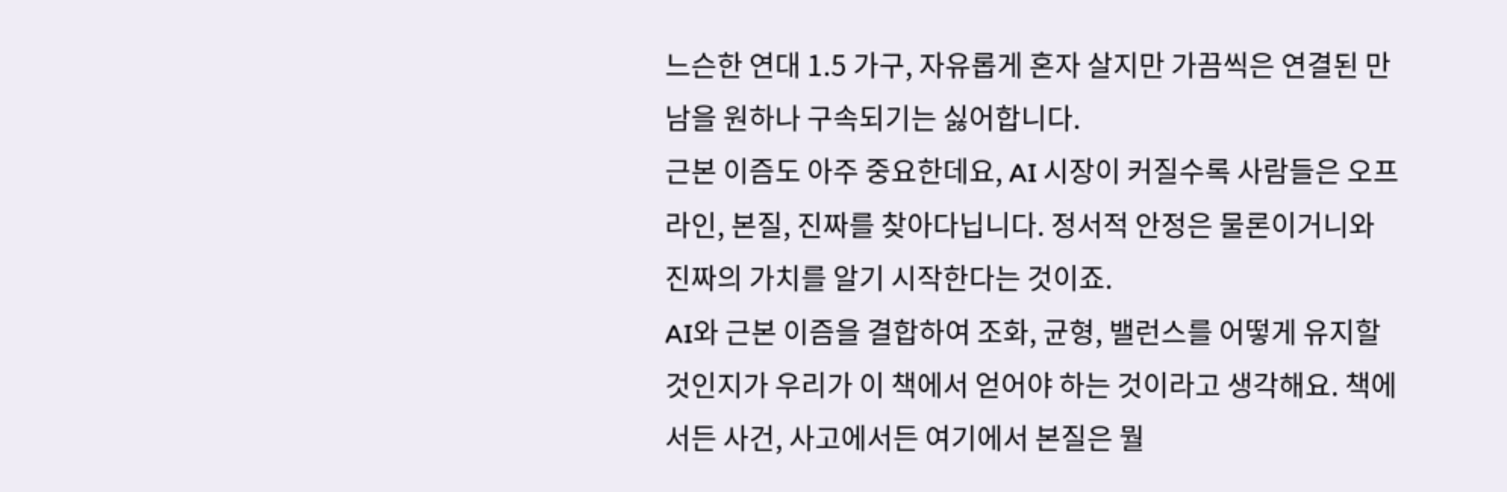느슨한 연대 1.5 가구, 자유롭게 혼자 살지만 가끔씩은 연결된 만남을 원하나 구속되기는 싫어합니다.
근본 이즘도 아주 중요한데요, AI 시장이 커질수록 사람들은 오프라인, 본질, 진짜를 찾아다닙니다. 정서적 안정은 물론이거니와 진짜의 가치를 알기 시작한다는 것이죠.
AI와 근본 이즘을 결합하여 조화, 균형, 밸런스를 어떻게 유지할 것인지가 우리가 이 책에서 얻어야 하는 것이라고 생각해요. 책에서든 사건, 사고에서든 여기에서 본질은 뭘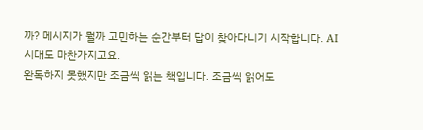까? 메시지가 뭘까 고민하는 순간부터 답이 찾아다니기 시작합니다. AI 시대도 마찬가지고요.
완독하지 못했지만 조금씩 읽는 책입니다. 조금씩 읽어도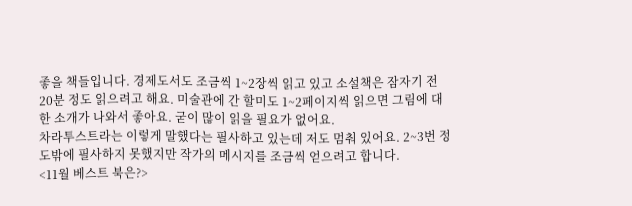좋을 책들입니다. 경제도서도 조금씩 1~2장씩 읽고 있고 소설책은 잠자기 전 20분 정도 읽으려고 해요. 미술관에 간 할미도 1~2페이지씩 읽으면 그림에 대한 소개가 나와서 좋아요. 굳이 많이 읽을 필요가 없어요.
차라투스트라는 이렇게 말했다는 필사하고 있는데 저도 멈춰 있어요. 2~3번 정도밖에 필사하지 못했지만 작가의 메시지를 조금씩 얻으려고 합니다.
<11월 베스트 북은?>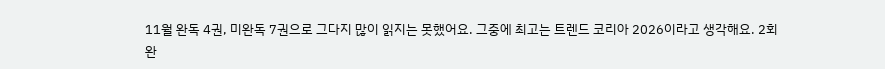11월 완독 4권, 미완독 7권으로 그다지 많이 읽지는 못했어요. 그중에 최고는 트렌드 코리아 2026이라고 생각해요. 2회 완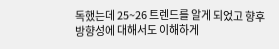독했는데 25~26 트렌드를 알게 되었고 향후 방향성에 대해서도 이해하게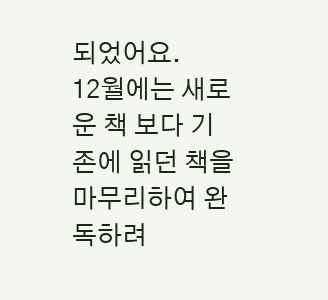되었어요.
12월에는 새로운 책 보다 기존에 읽던 책을 마무리하여 완독하려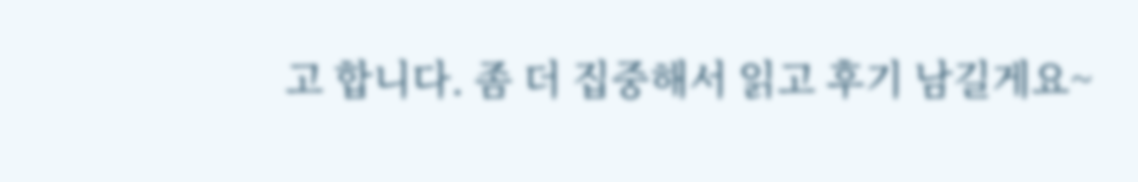고 합니다. 좀 더 집중해서 읽고 후기 남길게요~